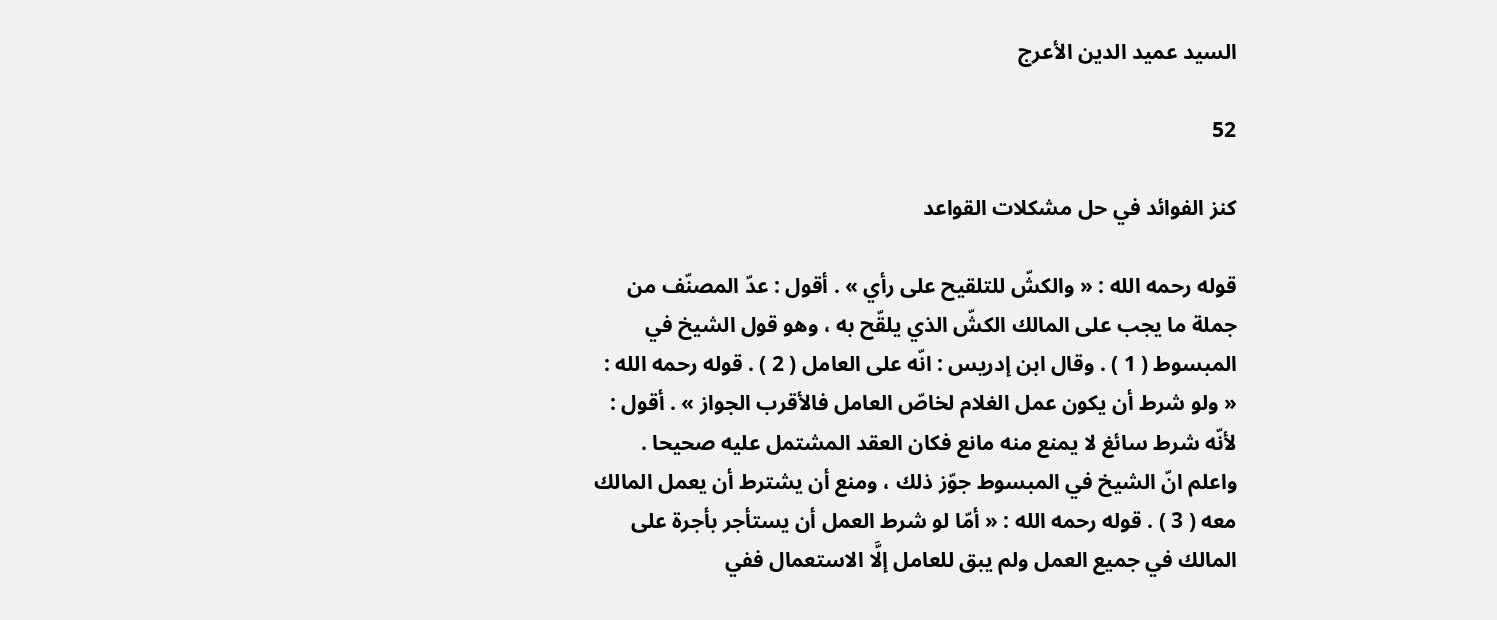السيد عميد الدين الأعرج

52

كنز الفوائد في حل مشكلات القواعد

قوله رحمه الله : « والكشّ للتلقيح على رأي » . أقول : عدّ المصنّف من جملة ما يجب على المالك الكشّ الذي يلقّح به ، وهو قول الشيخ في المبسوط ( 1 ) . وقال ابن إدريس : انّه على العامل ( 2 ) . قوله رحمه الله : « ولو شرط أن يكون عمل الغلام لخاصّ العامل فالأقرب الجواز » . أقول : لأنّه شرط سائغ لا يمنع منه مانع فكان العقد المشتمل عليه صحيحا . واعلم انّ الشيخ في المبسوط جوّز ذلك ، ومنع أن يشترط أن يعمل المالك معه ( 3 ) . قوله رحمه الله : « أمّا لو شرط العمل أن يستأجر بأجرة على المالك في جميع العمل ولم يبق للعامل إلَّا الاستعمال ففي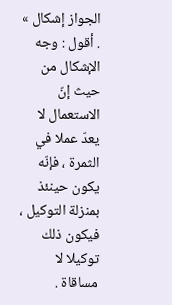الجواز إشكال » . أقول : وجه الإشكال من حيث إنّ الاستعمال لا يعدّ عملا في الثمرة ، فإنّه يكون حينئذ بمنزلة التوكيل ، فيكون ذلك توكيلا لا مساقاة .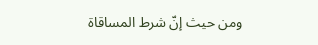ومن حيث إنّ شرط المساقاة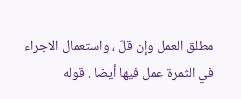مطلق العمل وإن قلّ ، واستعمال الاجراء في الثمرة عمل فيها أيضا . قوله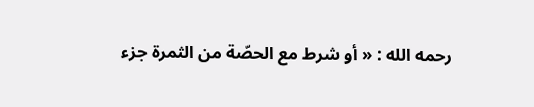رحمه الله : « أو شرط مع الحصّة من الثمرة جزء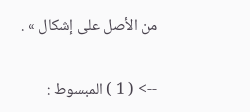من الأصل على إشكال » .

--> ( 1 ) المبسوط :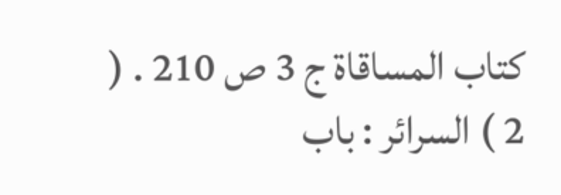كتاب المساقاة ج 3 ص 210 . ( 2 ) السرائر : باب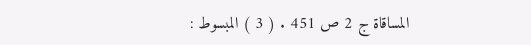المساقاة ج 2 ص 451 . ( 3 ) المبسوط :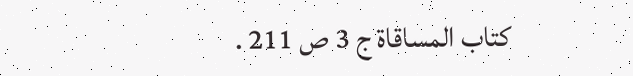كتاب المساقاة ج 3 ص 211 .